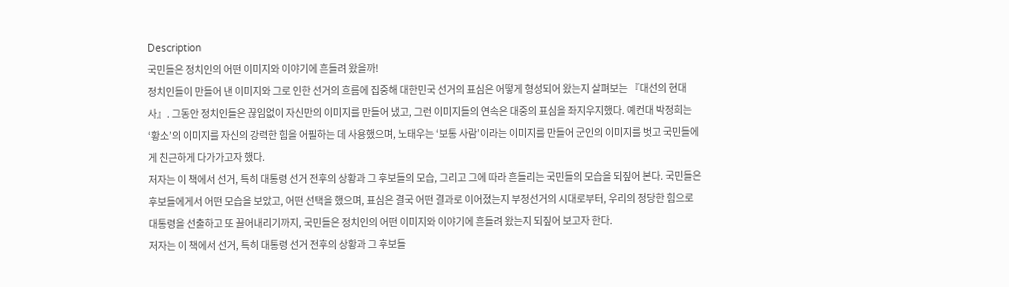Description
국민들은 정치인의 어떤 이미지와 이야기에 흔들려 왔을까!
정치인들이 만들어 낸 이미지와 그로 인한 선거의 흐름에 집중해 대한민국 선거의 표심은 어떻게 형성되어 왔는지 살펴보는 『대선의 현대사』. 그동안 정치인들은 끊임없이 자신만의 이미지를 만들어 냈고, 그런 이미지들의 연속은 대중의 표심을 좌지우지했다. 예컨대 박정희는 ‘황소’의 이미지를 자신의 강력한 힘을 어필하는 데 사용했으며, 노태우는 ‘보통 사람’이라는 이미지를 만들어 군인의 이미지를 벗고 국민들에게 친근하게 다가가고자 했다.
저자는 이 책에서 선거, 특히 대통령 선거 전후의 상황과 그 후보들의 모습, 그리고 그에 따라 흔들리는 국민들의 모습을 되짚어 본다. 국민들은 후보들에게서 어떤 모습을 보았고, 어떤 선택을 했으며, 표심은 결국 어떤 결과로 이어졌는지 부정선거의 시대로부터, 우리의 정당한 힘으로 대통령을 선출하고 또 끌어내리기까지, 국민들은 정치인의 어떤 이미지와 이야기에 흔들려 왔는지 되짚어 보고자 한다.
저자는 이 책에서 선거, 특히 대통령 선거 전후의 상황과 그 후보들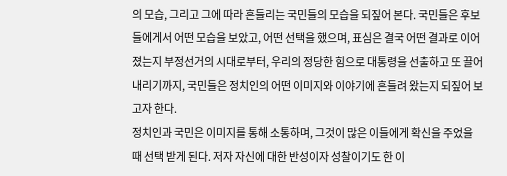의 모습, 그리고 그에 따라 흔들리는 국민들의 모습을 되짚어 본다. 국민들은 후보들에게서 어떤 모습을 보았고, 어떤 선택을 했으며, 표심은 결국 어떤 결과로 이어졌는지 부정선거의 시대로부터, 우리의 정당한 힘으로 대통령을 선출하고 또 끌어내리기까지, 국민들은 정치인의 어떤 이미지와 이야기에 흔들려 왔는지 되짚어 보고자 한다.
정치인과 국민은 이미지를 통해 소통하며, 그것이 많은 이들에게 확신을 주었을 때 선택 받게 된다. 저자 자신에 대한 반성이자 성찰이기도 한 이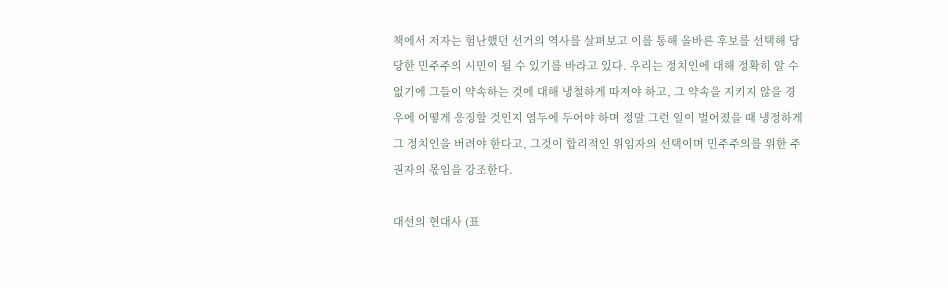책에서 저자는 험난했던 선거의 역사를 살펴보고 이를 통해 올바른 후보를 선택해 당당한 민주주의 시민이 될 수 있기를 바라고 있다. 우리는 정치인에 대해 정확히 알 수 없기에 그들이 약속하는 것에 대해 냉철하게 따져야 하고, 그 약속을 지키지 않을 경우에 어떻게 응징할 것인지 염두에 두어야 하며 정말 그런 일이 벌어졌을 때 냉정하게 그 정치인을 버려야 한다고, 그것이 합리적인 위임자의 선택이며 민주주의를 위한 주권자의 몫임을 강조한다.

대선의 현대사 (표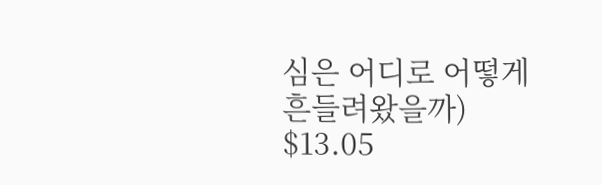심은 어디로 어떻게 흔들려왔을까)
$13.05